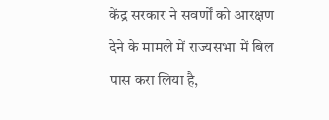केंद्र सरकार ने सवर्णों को आरक्षण देने के मामले में राज्‍यसभा में बिल पास करा लिया है,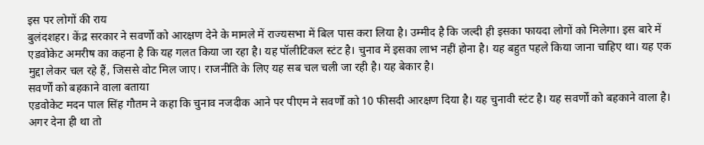इस पर लोगों की राय
बुलंदशहर। केंद्र सरकार ने सवर्णों को आरक्षण देने के मामले में राज्यसभा में बिल पास करा लिया है। उम्मीद है कि जल्दी ही इसका फायदा लोगों को मिलेगा। इस बारे में एडवोकेट अमरीष का कहना है कि यह गलत किया जा रहा है। यह पॉलीटिकल स्टंट है। चुनाव में इसका लाभ नहीं होना है। यह बहुत पहले किया जाना चाहिए था। यह एक मुद्दा लेकर चल रहे हैं, जिससे वोट मिल जाए। राजनीति के लिए यह सब चल चली जा रही है। यह बेकार है।
सवर्णों को बहकाने वाला बताया
एडवोकेट मदन पाल सिंह गौतम ने कहा कि चुनाव नजदीक आने पर पीएम ने सवर्णों को 10 फीसदी आरक्षण दिया है। यह चुनावी स्टंट है। यह सवर्णों को बहकाने वाला है। अगर देना ही था तो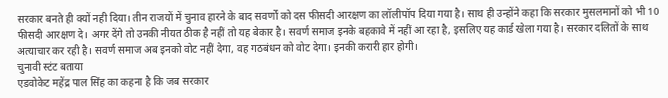सरकार बनते ही क्यों नही दिया। तीन राजयों में चुनाव हारने के बाद सवर्णों को दस फीसदी आरक्षण का लॉलीपॉप दिया गया है। साथ ही उन्होंने कहा कि सरकार मुसलमानों को भी 10 फीसदी आरक्षण दे। अगर देंगे तो उनकी नीयत ठीक है नहीं तो यह बेकार है। सवर्ण समाज इनके बहकावे में नहीं आ रहा है, इसलिए यह कार्ड खेला गया है। सरकार दलितों के साथ अत्याचार कर रही है। सवर्ण समाज अब इनको वोट नहीं देगा, वह गठबंधन को वोट देगा। इनकी करारी हार होगी।
चुनावी स्टंट बताया
एडवोकेट महेंद्र पाल सिंह का कहना है कि जब सरकार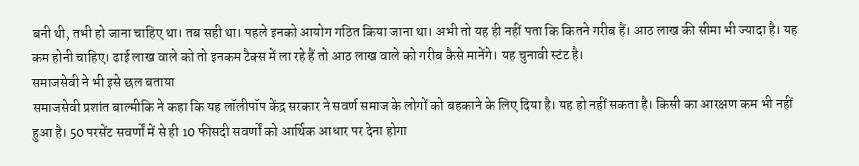बनी थी, तभी हो जाना चाहिए था। तब सही था। पहले इनको आयोग गठित किया जाना था। अभी तो यह ही नहीं पता कि कितने गरीब हैं। आठ लाख की सीमा भी ज्यादा है। यह कम होनी चाहिए। ढाई लाख वाले को तो इनकम टैक्स में ला रहे हैं तो आठ लाख वाले को गरीब कैसे मानेंगे। यह चुनावी स्टंट है।
समाजसेवी ने भी इसे छल बताया
समाजसेवी प्रशांत बाल्मीकि ने कहा कि यह लॉलीपॉप केंद्र सरकार ने सवर्ण समाज के लोगों को बहकाने के लिए दिया है। यह हो नहीं सकता है। किसी का आरक्षण कम भी नहीं हुआ है। 50 परसेंट सवर्णों में से ही 10 फीसदी सवर्णों को आर्थिक आधार पर देना होगा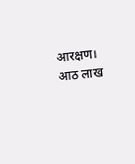आरक्षण। आठ लाख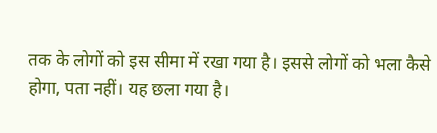तक के लोगों को इस सीमा में रखा गया है। इससे लोगों को भला कैसे होगा, पता नहीं। यह छला गया है।